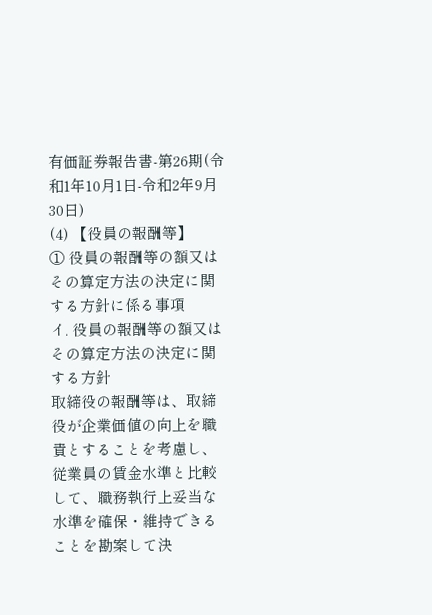有価証券報告書-第26期(令和1年10月1日-令和2年9月30日)
(4) 【役員の報酬等】
① 役員の報酬等の額又はその算定方法の決定に関する方針に係る事項
イ. 役員の報酬等の額又はその算定方法の決定に関する方針
取締役の報酬等は、取締役が企業価値の向上を職責とすることを考慮し、従業員の賃金水準と比較して、職務執行上妥当な水準を確保・維持できることを勘案して決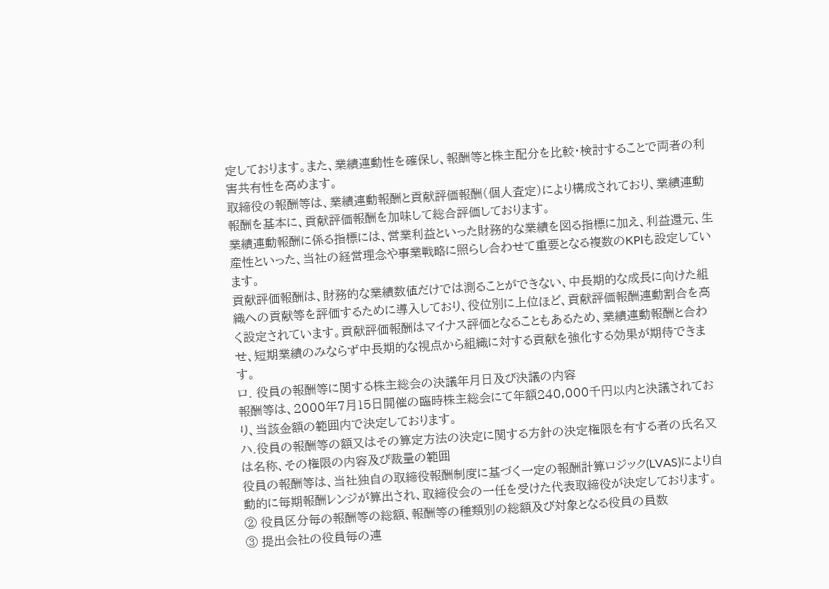定しております。また、業績連動性を確保し、報酬等と株主配分を比較・検討することで両者の利害共有性を高めます。
取締役の報酬等は、業績連動報酬と貢献評価報酬(個人査定)により構成されており、業績連動報酬を基本に、貢献評価報酬を加味して総合評価しております。
業績連動報酬に係る指標には、営業利益といった財務的な業績を図る指標に加え、利益還元、生産性といった、当社の経営理念や事業戦略に照らし合わせて重要となる複数のKPIも設定しています。
貢献評価報酬は、財務的な業績数値だけでは測ることができない、中長期的な成長に向けた組織への貢献等を評価するために導入しており、役位別に上位ほど、貢献評価報酬連動割合を高く設定されています。貢献評価報酬はマイナス評価となることもあるため、業績連動報酬と合わせ、短期業績のみならず中長期的な視点から組織に対する貢献を強化する効果が期待できます。
ロ. 役員の報酬等に関する株主総会の決議年月日及び決議の内容
報酬等は、2000年7月15日開催の臨時株主総会にて年額240,000千円以内と決議されており、当該金額の範囲内で決定しております。
ハ.役員の報酬等の額又はその算定方法の決定に関する方針の決定権限を有する者の氏名又は名称、その権限の内容及び裁量の範囲
役員の報酬等は、当社独自の取締役報酬制度に基づく一定の報酬計算ロジック(LVAS)により自動的に毎期報酬レンジが算出され、取締役会の一任を受けた代表取締役が決定しております。
② 役員区分毎の報酬等の総額、報酬等の種類別の総額及び対象となる役員の員数
③ 提出会社の役員毎の連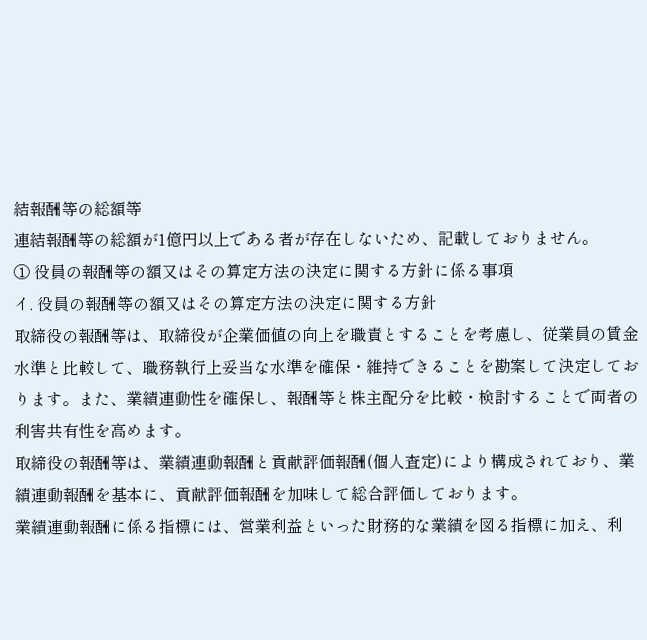結報酬等の総額等
連結報酬等の総額が1億円以上である者が存在しないため、記載しておりません。
① 役員の報酬等の額又はその算定方法の決定に関する方針に係る事項
イ. 役員の報酬等の額又はその算定方法の決定に関する方針
取締役の報酬等は、取締役が企業価値の向上を職責とすることを考慮し、従業員の賃金水準と比較して、職務執行上妥当な水準を確保・維持できることを勘案して決定しております。また、業績連動性を確保し、報酬等と株主配分を比較・検討することで両者の利害共有性を高めます。
取締役の報酬等は、業績連動報酬と貢献評価報酬(個人査定)により構成されており、業績連動報酬を基本に、貢献評価報酬を加味して総合評価しております。
業績連動報酬に係る指標には、営業利益といった財務的な業績を図る指標に加え、利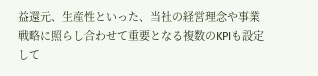益還元、生産性といった、当社の経営理念や事業戦略に照らし合わせて重要となる複数のKPIも設定して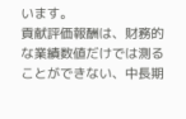います。
貢献評価報酬は、財務的な業績数値だけでは測ることができない、中長期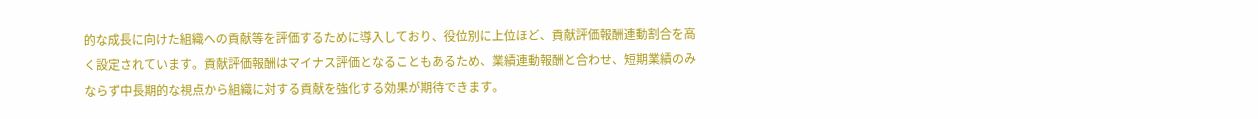的な成長に向けた組織への貢献等を評価するために導入しており、役位別に上位ほど、貢献評価報酬連動割合を高く設定されています。貢献評価報酬はマイナス評価となることもあるため、業績連動報酬と合わせ、短期業績のみならず中長期的な視点から組織に対する貢献を強化する効果が期待できます。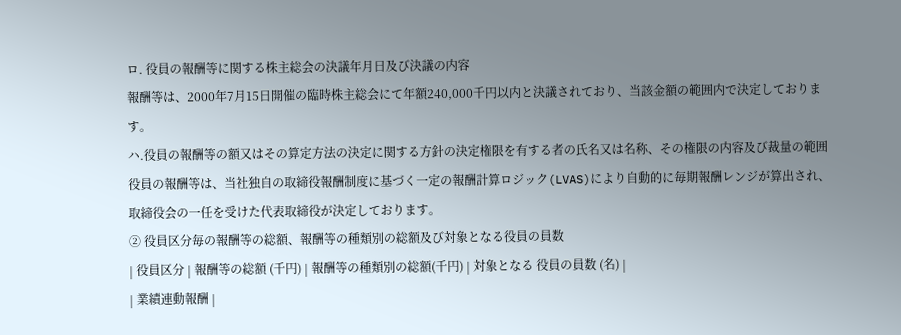ロ. 役員の報酬等に関する株主総会の決議年月日及び決議の内容
報酬等は、2000年7月15日開催の臨時株主総会にて年額240,000千円以内と決議されており、当該金額の範囲内で決定しております。
ハ.役員の報酬等の額又はその算定方法の決定に関する方針の決定権限を有する者の氏名又は名称、その権限の内容及び裁量の範囲
役員の報酬等は、当社独自の取締役報酬制度に基づく一定の報酬計算ロジック(LVAS)により自動的に毎期報酬レンジが算出され、取締役会の一任を受けた代表取締役が決定しております。
② 役員区分毎の報酬等の総額、報酬等の種類別の総額及び対象となる役員の員数
| 役員区分 | 報酬等の総額 (千円) | 報酬等の種類別の総額(千円) | 対象となる 役員の員数 (名) |
| 業績連動報酬 |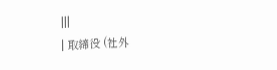|||
| 取締役 (社外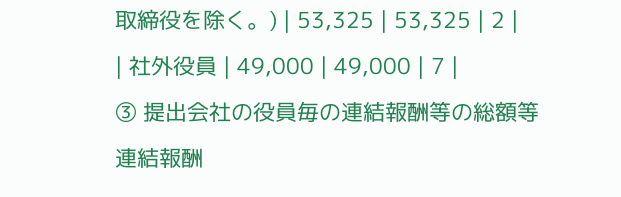取締役を除く。) | 53,325 | 53,325 | 2 |
| 社外役員 | 49,000 | 49,000 | 7 |
③ 提出会社の役員毎の連結報酬等の総額等
連結報酬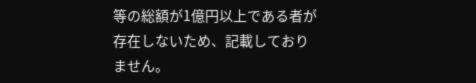等の総額が1億円以上である者が存在しないため、記載しておりません。